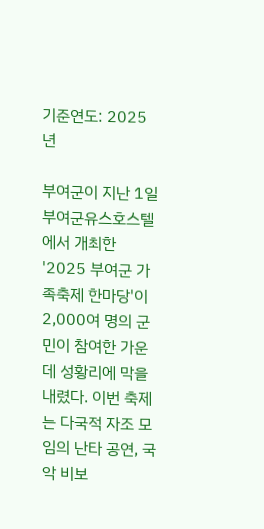기준연도: 2025년

부여군이 지난 1일 부여군유스호스텔에서 개최한 '2025 부여군 가족축제 한마당'이 2,000여 명의 군민이 참여한 가운데 성황리에 막을 내렸다. 이번 축제는 다국적 자조 모임의 난타 공연, 국악 비보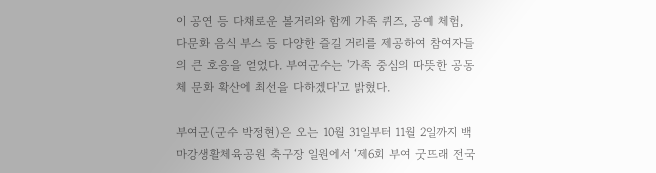이 공연 등 다채로운 볼거리와 함께 가족 퀴즈, 공예 체험, 다문화 음식 부스 등 다양한 즐길 거리를 제공하여 참여자들의 큰 호응을 얻었다. 부여군수는 '가족 중심의 따뜻한 공동체 문화 확산에 최선을 다하겠다'고 밝혔다.

부여군(군수 박정현)은 오는 10월 31일부터 11월 2일까지 백마강생활체육공원 축구장 일원에서 ‘제6회 부여 굿뜨래 전국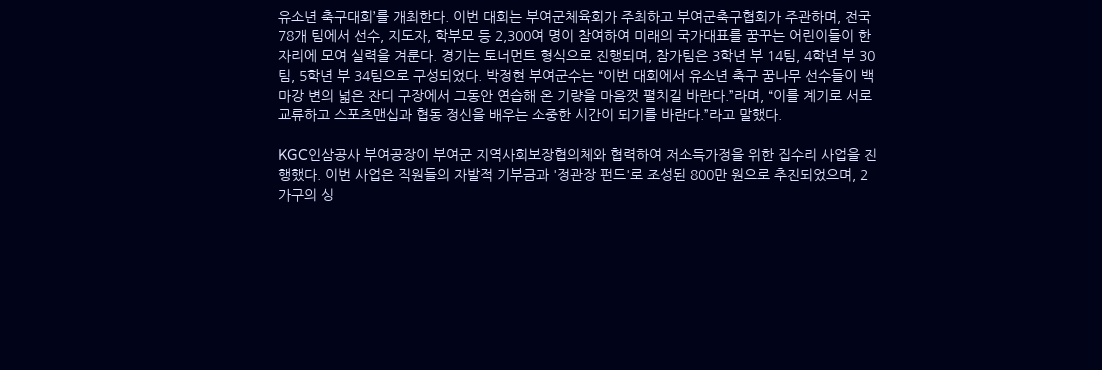유소년 축구대회’를 개최한다. 이번 대회는 부여군체육회가 주최하고 부여군축구협회가 주관하며, 전국 78개 팀에서 선수, 지도자, 학부모 등 2,300여 명이 참여하여 미래의 국가대표를 꿈꾸는 어린이들이 한자리에 모여 실력을 겨룬다. 경기는 토너먼트 형식으로 진행되며, 참가팀은 3학년 부 14팀, 4학년 부 30팀, 5학년 부 34팀으로 구성되었다. 박정현 부여군수는 “이번 대회에서 유소년 축구 꿈나무 선수들이 백마강 변의 넓은 잔디 구장에서 그동안 연습해 온 기량을 마음껏 펼치길 바란다.”라며, “이를 계기로 서로 교류하고 스포츠맨십과 협동 정신을 배우는 소중한 시간이 되기를 바란다.”라고 말했다.

KGC인삼공사 부여공장이 부여군 지역사회보장협의체와 협력하여 저소득가정을 위한 집수리 사업을 진행했다. 이번 사업은 직원들의 자발적 기부금과 '정관장 펀드'로 조성된 800만 원으로 추진되었으며, 2가구의 싱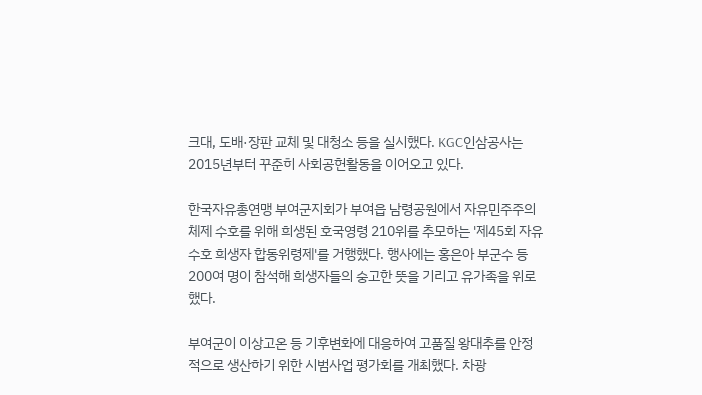크대, 도배·장판 교체 및 대청소 등을 실시했다. KGC인삼공사는 2015년부터 꾸준히 사회공헌활동을 이어오고 있다.

한국자유총연맹 부여군지회가 부여읍 남령공원에서 자유민주주의 체제 수호를 위해 희생된 호국영령 210위를 추모하는 '제45회 자유 수호 희생자 합동위령제'를 거행했다. 행사에는 홍은아 부군수 등 200여 명이 참석해 희생자들의 숭고한 뜻을 기리고 유가족을 위로했다.

부여군이 이상고온 등 기후변화에 대응하여 고품질 왕대추를 안정적으로 생산하기 위한 시범사업 평가회를 개최했다. 차광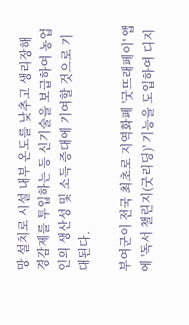망 설치로 시설 내부 온도를 낮추고 생리장해 경감제를 투입하는 등 신기술을 보급하여 농업인의 생산성 및 소득 증대에 기여할 것으로 기대된다.

부여군이 전국 최초로 지역화폐 '굿뜨래페이' 앱에 '독서 챌린지(굿리딩)' 기능을 도입하여 디지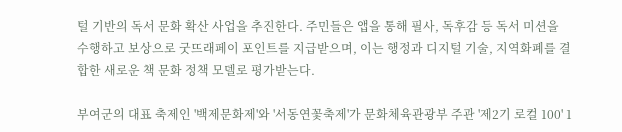털 기반의 독서 문화 확산 사업을 추진한다. 주민들은 앱을 통해 필사, 독후감 등 독서 미션을 수행하고 보상으로 굿뜨래페이 포인트를 지급받으며, 이는 행정과 디지털 기술, 지역화폐를 결합한 새로운 책 문화 정책 모델로 평가받는다.

부여군의 대표 축제인 '백제문화제'와 '서동연꽃축제'가 문화체육관광부 주관 '제2기 로컬 100' 1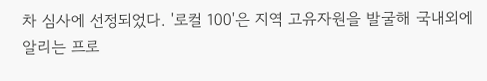차 심사에 선정되었다. '로컬 100'은 지역 고유자원을 발굴해 국내외에 알리는 프로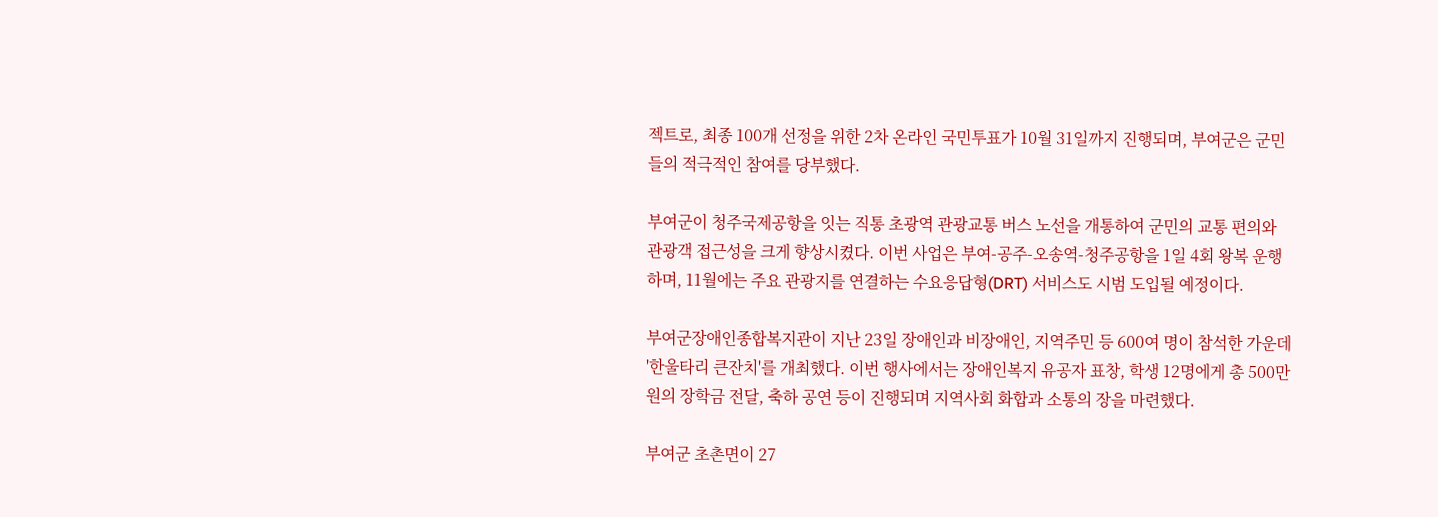젝트로, 최종 100개 선정을 위한 2차 온라인 국민투표가 10월 31일까지 진행되며, 부여군은 군민들의 적극적인 참여를 당부했다.

부여군이 청주국제공항을 잇는 직통 초광역 관광교통 버스 노선을 개통하여 군민의 교통 편의와 관광객 접근성을 크게 향상시켰다. 이번 사업은 부여-공주-오송역-청주공항을 1일 4회 왕복 운행하며, 11월에는 주요 관광지를 연결하는 수요응답형(DRT) 서비스도 시범 도입될 예정이다.

부여군장애인종합복지관이 지난 23일 장애인과 비장애인, 지역주민 등 600여 명이 참석한 가운데 '한울타리 큰잔치'를 개최했다. 이번 행사에서는 장애인복지 유공자 표창, 학생 12명에게 총 500만 원의 장학금 전달, 축하 공연 등이 진행되며 지역사회 화합과 소통의 장을 마련했다.

부여군 초촌면이 27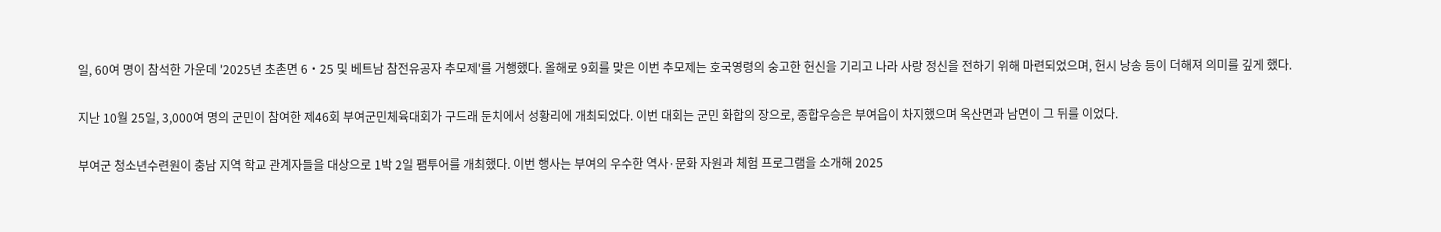일, 60여 명이 참석한 가운데 '2025년 초촌면 6‧25 및 베트남 참전유공자 추모제'를 거행했다. 올해로 9회를 맞은 이번 추모제는 호국영령의 숭고한 헌신을 기리고 나라 사랑 정신을 전하기 위해 마련되었으며, 헌시 낭송 등이 더해져 의미를 깊게 했다.

지난 10월 25일, 3,000여 명의 군민이 참여한 제46회 부여군민체육대회가 구드래 둔치에서 성황리에 개최되었다. 이번 대회는 군민 화합의 장으로, 종합우승은 부여읍이 차지했으며 옥산면과 남면이 그 뒤를 이었다.

부여군 청소년수련원이 충남 지역 학교 관계자들을 대상으로 1박 2일 팸투어를 개최했다. 이번 행사는 부여의 우수한 역사·문화 자원과 체험 프로그램을 소개해 2025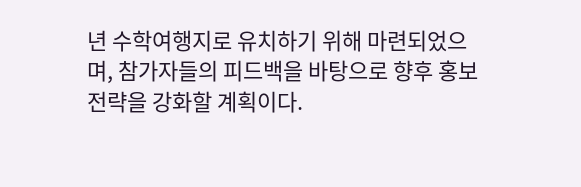년 수학여행지로 유치하기 위해 마련되었으며, 참가자들의 피드백을 바탕으로 향후 홍보 전략을 강화할 계획이다.